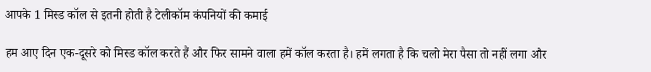आपके 1 मिस्ड कॉल से इतनी होती है टेलीकॉम कंपनियों की कमाई

हम आए दिन एक-दूसरे को मिस्ड कॉल करते हैं और फिर सामने वाला हमें कॉल करता है। हमें लगता है कि चलो मेरा पैसा तो नहीं लगा और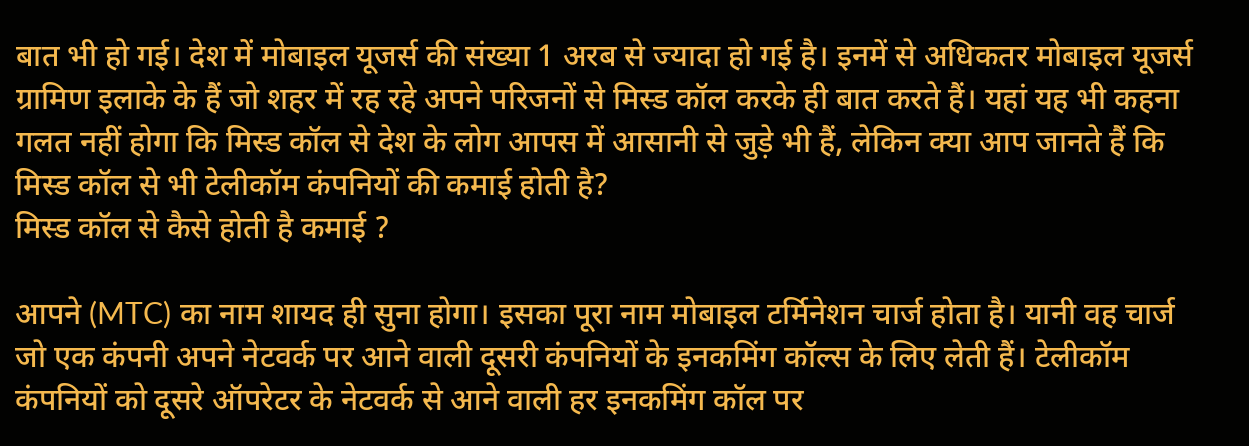बात भी हो गई। देश में मोबाइल यूजर्स की संख्या 1 अरब से ज्यादा हो गई है। इनमें से अधिकतर मोबाइल यूजर्स ग्रामिण इलाके के हैं जो शहर में रह रहे अपने परिजनों से मिस्ड कॉल करके ही बात करते हैं। यहां यह भी कहना गलत नहीं होगा कि मिस्ड कॉल से देश के लोग आपस में आसानी से जुड़े भी हैं, लेकिन क्या आप जानते हैं कि मिस्ड कॉल से भी टेलीकॉम कंपनियों की कमाई होती है?
मिस्ड कॉल से कैसे होती है कमाई ?

आपने (MTC) का नाम शायद ही सुना होगा। इसका पूरा नाम मोबाइल टर्मिनेशन चार्ज होता है। यानी वह चार्ज जो एक कंपनी अपने नेटवर्क पर आने वाली दूसरी कंपनियों के इनकमिंग कॉल्स के लिए लेती हैं। टेलीकॉम कंपनियों को दूसरे ऑपरेटर के नेटवर्क से आने वाली हर इनकमिंग कॉल पर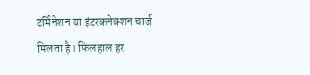टर्मिनेशन या इंटरकनेक्शन चार्ज मिलता है। फिलहाल हर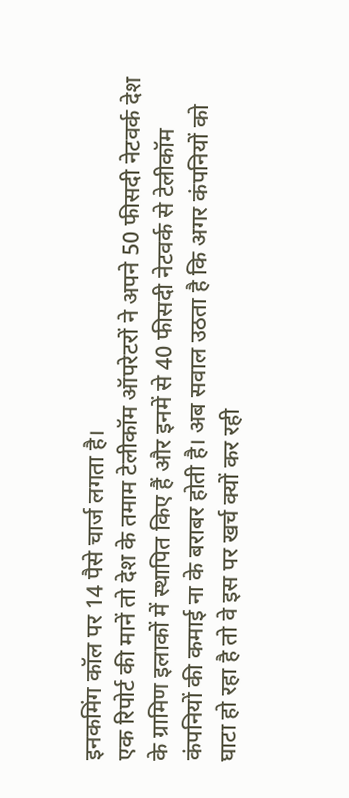इनकमिंग कॉल पर 14 पैसे चार्ज लगता है।
एक रिपोर्ट की मानें तो देश के तमाम टेलीकॉम ऑपरेटरों ने अपने 50 फीसदी नेटवर्क देश के ग्रामिण इलाकों में स्थापित किए हैं और इनमें से 40 फीसदी नेटवर्क से टेलीकॉम कंपनियों की कमाई ना के बराबर होती है। अब सवाल उठता है कि अगर कंपनियों को घाटा हो रहा है तो वे इस पर खर्च क्यों कर रही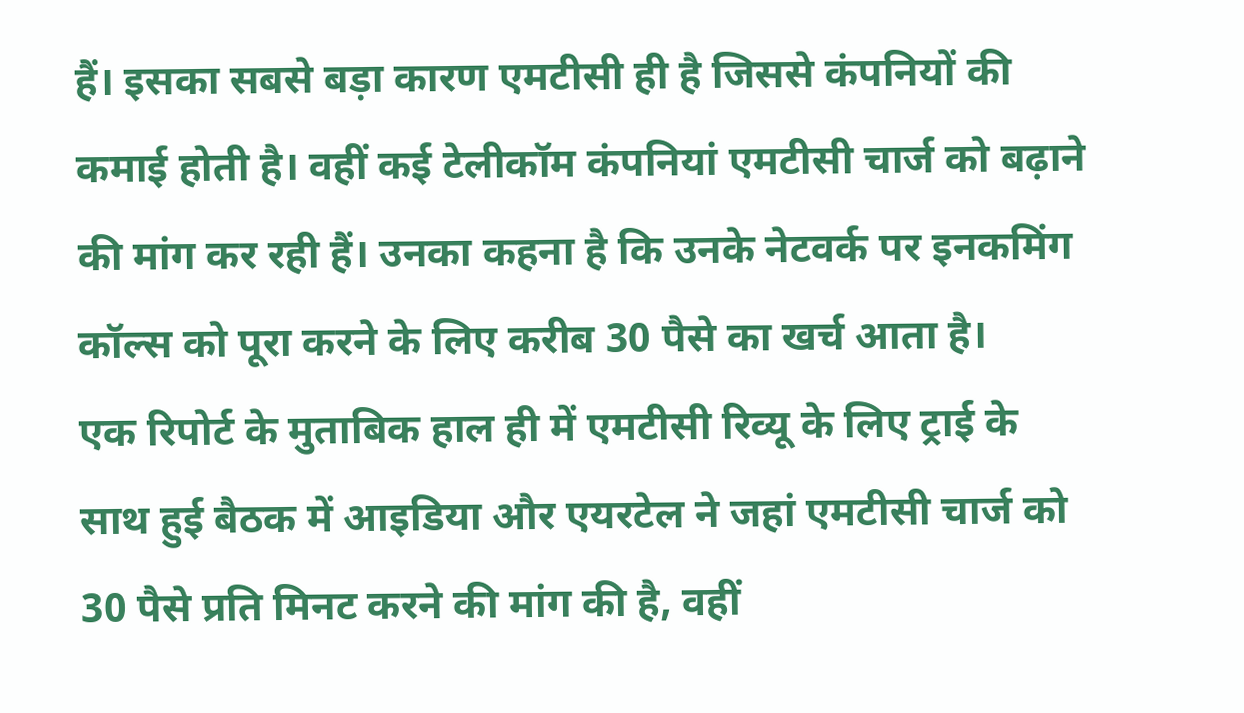हैं। इसका सबसे बड़ा कारण एमटीसी ही है जिससे कंपनियों की कमाई होती है। वहीं कई टेलीकॉम कंपनियां एमटीसी चार्ज को बढ़ाने की मांग कर रही हैं। उनका कहना है कि उनके नेटवर्क पर इनकमिंग कॉल्स को पूरा करने के लिए करीब 30 पैसे का खर्च आता है।
एक रिपोर्ट के मुताबिक हाल ही में एमटीसी रिव्यू के लिए ट्राई के साथ हुई बैठक में आइडिया और एयरटेल ने जहां एमटीसी चार्ज को 30 पैसे प्रति मिनट करने की मांग की है, वहीं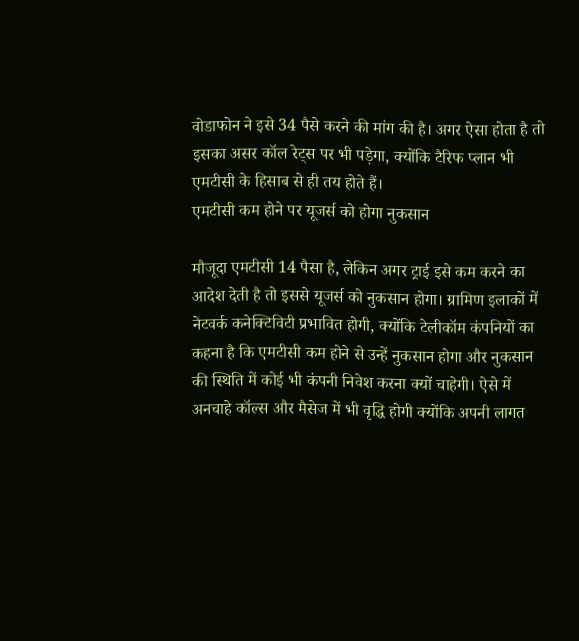वोडाफोन ने इसे 34 पैसे करने की मांग की है। अगर ऐसा होता है तो इसका असर कॉल रेट्स पर भी पड़ेगा, क्योंकि टैरिफ प्लान भी एमटीसी के हिसाब से ही तय होते हैं।
एमटीसी कम होने पर यूजर्स को होगा नुकसान

मौजूदा एमटीसी 14 पैसा है, लेकिन अगर ट्राई इसे कम करने का आदेश देती है तो इससे यूजर्स को नुकसान होगा। ग्रामिण इलाकों में नेटवर्क कनेक्टिविटी प्रभावित होगी, क्योंकि टेलीकॉम कंपनियों का कहना है कि एमटीसी कम होने से उन्हें नुकसान होगा और नुकसान की स्थिति में कोई भी कंपनी निवेश करना क्यों चाहेगी। ऐसे में अनचाहे कॉल्स और मैसेज में भी वृद्धि होगी क्योंकि अपनी लागत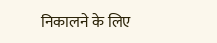निकालने के लिए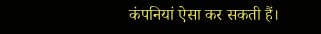कंपनियां ऐसा कर सकती हैं।